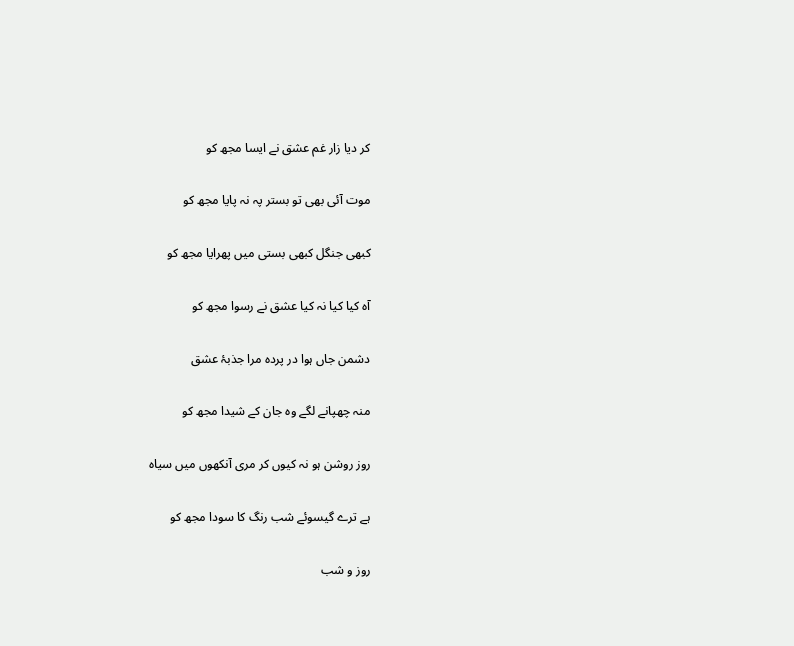کر دیا زار غم عشق نے ایسا مجھ کو

موت آئی بھی تو بستر پہ نہ پایا مجھ کو

کبھی جنگل کبھی بستی میں پھرایا مجھ کو

آہ کیا کیا نہ کیا عشق نے رسوا مجھ کو

دشمن جاں ہوا در پردہ مرا جذبۂ عشق

منہ چھپانے لگے وہ جان کے شیدا مجھ کو

روز روشن ہو نہ کیوں کر مری آنکھوں میں سیاہ

ہے ترے گیسوئے شب رنگ کا سودا مجھ کو

روز و شب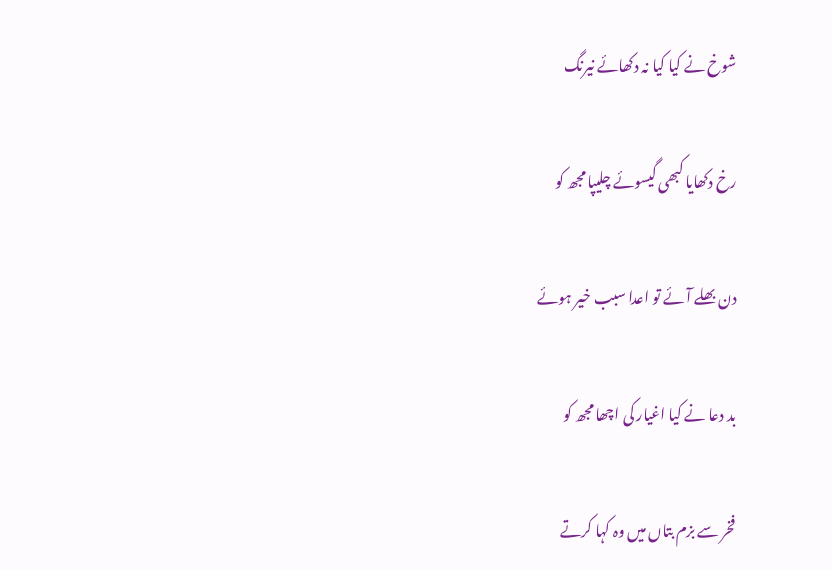شوخ نے کیا کیا نہ دکھائے نیرنگ

رخ دکھایا کبھی گیسوئے چلیپا مجھ کو

دن بھلے آئے تو اعدا سبب خیر ہوئے

بد دعا نے کیا اغیار کی اچھا مجھ کو

فخر سے بزم بتاں میں وہ کہا کرتے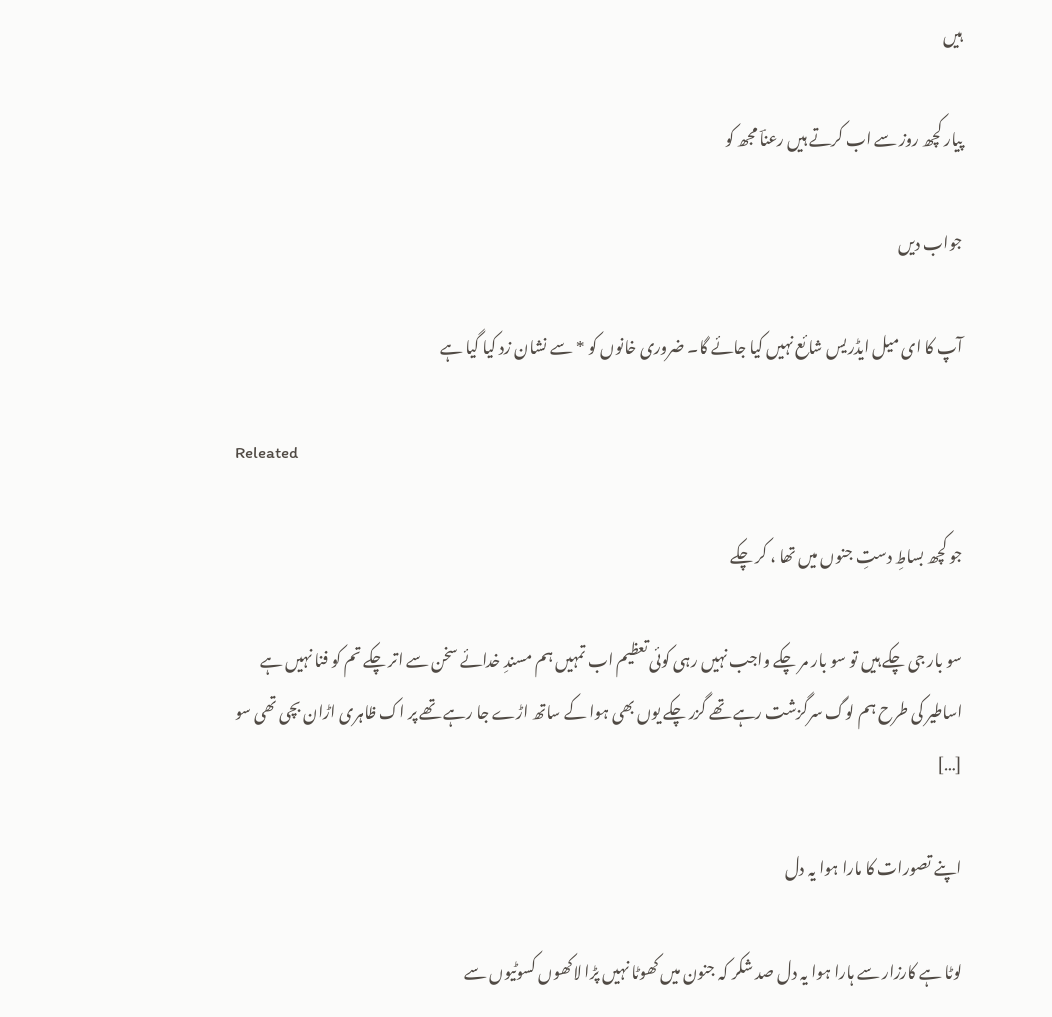ہیں

پیار کچھ روز سے اب کرتے ہیں رعناؔ مجھ کو

جواب دیں

آپ کا ای میل ایڈریس شائع نہیں کیا جائے گا۔ ضروری خانوں کو * سے نشان زد کیا گیا ہے

Releated

جو کچھ بساطِ دستِ جنوں میں تھا ، کر چکے

سو بار جی چکے ہیں تو سو بار مر چکے واجب نہیں رہی کوئی تعظیم اب تمہیں ہم مسندِ خدائے سخن سے اتر چکے تم کو فنا نہیں ہے اساطیر کی طرح ہم لوگ سرگزشت رہے تھے گزر چکے یوں بھی ہوا کے ساتھ اڑے جا رہے تھے پر اک ظاہری اڑان بچی تھی سو […]

اپنے تصورات کا مارا ہوا یہ دل

لوٹا ہے کارزار سے ہارا ہوا یہ دل صد شکر کہ جنون میں کھوٹا نہیں پڑا لاکھوں کسوٹیوں سے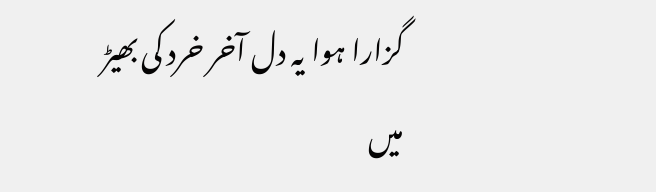گزارا ہوا یہ دل آخر خرد کی بھیڑ میں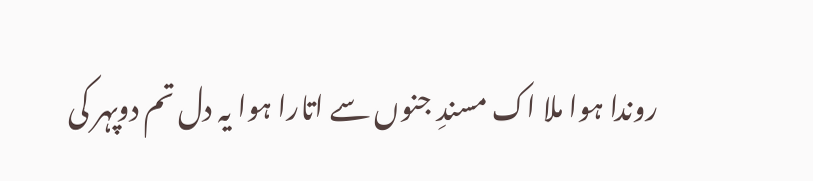روندا ہوا ملا اک مسندِ جنوں سے اتارا ہوا یہ دل تم دوپہر کی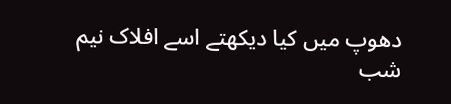دھوپ میں کیا دیکھتے اسے افلاک نیم شب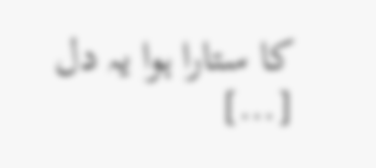کا ستارا ہوا یہ دل […]